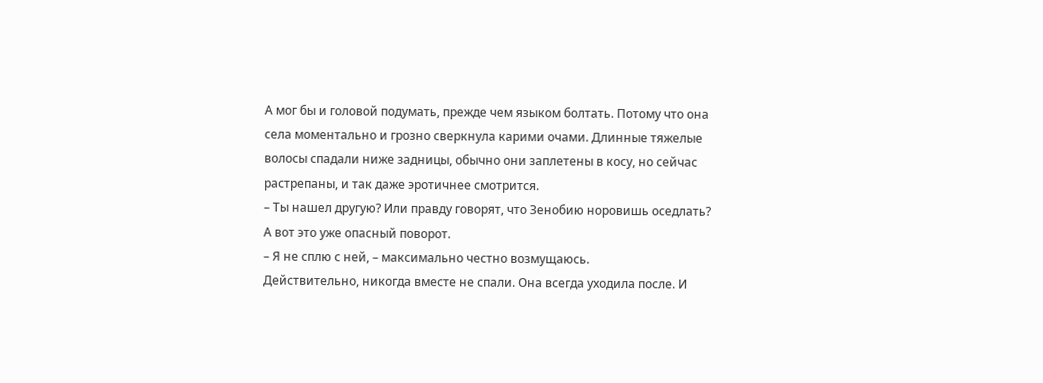А мог бы и головой подумать, прежде чем языком болтать. Потому что она села моментально и грозно сверкнула карими очами. Длинные тяжелые волосы спадали ниже задницы, обычно они заплетены в косу, но сейчас растрепаны, и так даже эротичнее смотрится.
– Ты нашел другую? Или правду говорят, что Зенобию норовишь оседлать?
А вот это уже опасный поворот.
– Я не сплю с ней, – максимально честно возмущаюсь.
Действительно, никогда вместе не спали. Она всегда уходила после. И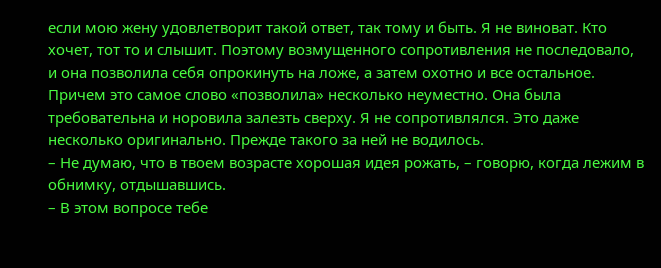если мою жену удовлетворит такой ответ, так тому и быть. Я не виноват. Кто хочет, тот то и слышит. Поэтому возмущенного сопротивления не последовало, и она позволила себя опрокинуть на ложе, а затем охотно и все остальное. Причем это самое слово «позволила» несколько неуместно. Она была требовательна и норовила залезть сверху. Я не сопротивлялся. Это даже несколько оригинально. Прежде такого за ней не водилось.
– Не думаю, что в твоем возрасте хорошая идея рожать, – говорю, когда лежим в обнимку, отдышавшись.
– В этом вопросе тебе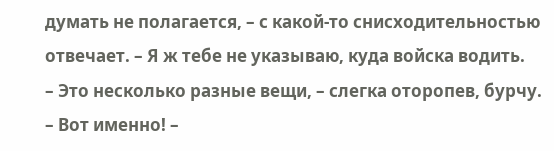думать не полагается, – с какой-то снисходительностью отвечает. – Я ж тебе не указываю, куда войска водить.
– Это несколько разные вещи, – слегка оторопев, бурчу.
– Вот именно! –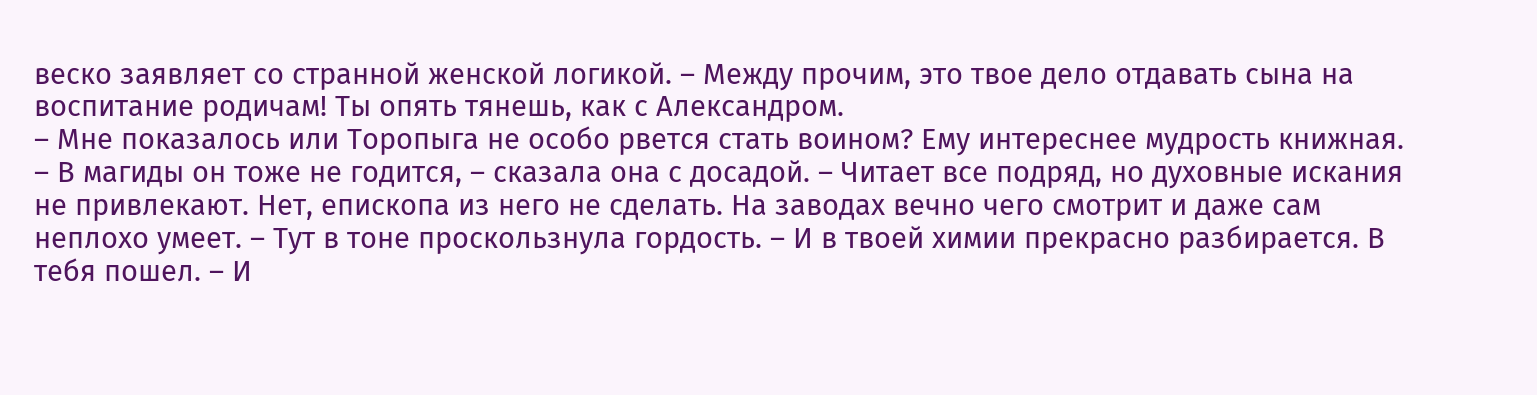веско заявляет со странной женской логикой. – Между прочим, это твое дело отдавать сына на воспитание родичам! Ты опять тянешь, как с Александром.
– Мне показалось или Торопыга не особо рвется стать воином? Ему интереснее мудрость книжная.
– В магиды он тоже не годится, – сказала она с досадой. – Читает все подряд, но духовные искания не привлекают. Нет, епископа из него не сделать. На заводах вечно чего смотрит и даже сам неплохо умеет. – Тут в тоне проскользнула гордость. – И в твоей химии прекрасно разбирается. В тебя пошел. – И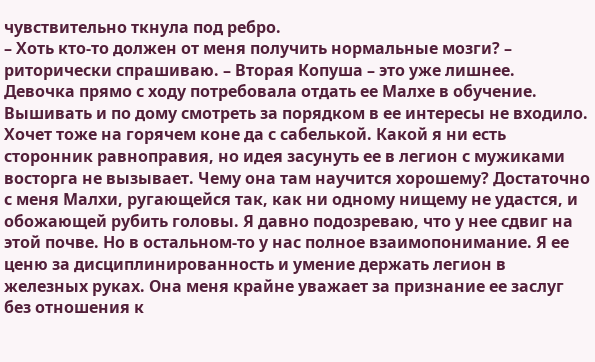чувствительно ткнула под ребро.
– Хоть кто-то должен от меня получить нормальные мозги? – риторически спрашиваю. – Вторая Копуша – это уже лишнее.
Девочка прямо с ходу потребовала отдать ее Малхе в обучение. Вышивать и по дому смотреть за порядком в ее интересы не входило. Хочет тоже на горячем коне да с сабелькой. Какой я ни есть сторонник равноправия, но идея засунуть ее в легион с мужиками восторга не вызывает. Чему она там научится хорошему? Достаточно с меня Малхи, ругающейся так, как ни одному нищему не удастся, и обожающей рубить головы. Я давно подозреваю, что у нее сдвиг на этой почве. Но в остальном-то у нас полное взаимопонимание. Я ее ценю за дисциплинированность и умение держать легион в железных руках. Она меня крайне уважает за признание ее заслуг без отношения к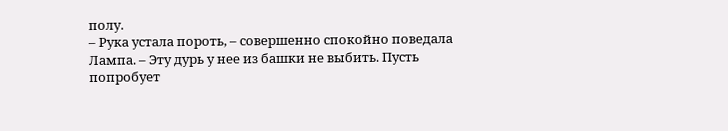полу.
– Рука устала пороть, – совершенно спокойно поведала Лампа. – Эту дурь у нее из башки не выбить. Пусть попробует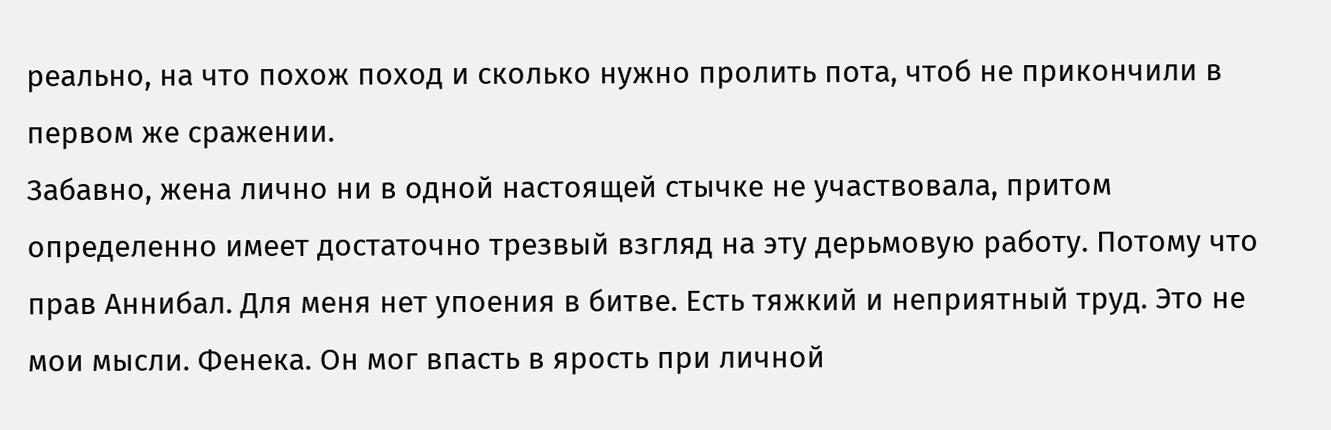реально, на что похож поход и сколько нужно пролить пота, чтоб не прикончили в первом же сражении.
Забавно, жена лично ни в одной настоящей стычке не участвовала, притом определенно имеет достаточно трезвый взгляд на эту дерьмовую работу. Потому что прав Аннибал. Для меня нет упоения в битве. Есть тяжкий и неприятный труд. Это не мои мысли. Фенека. Он мог впасть в ярость при личной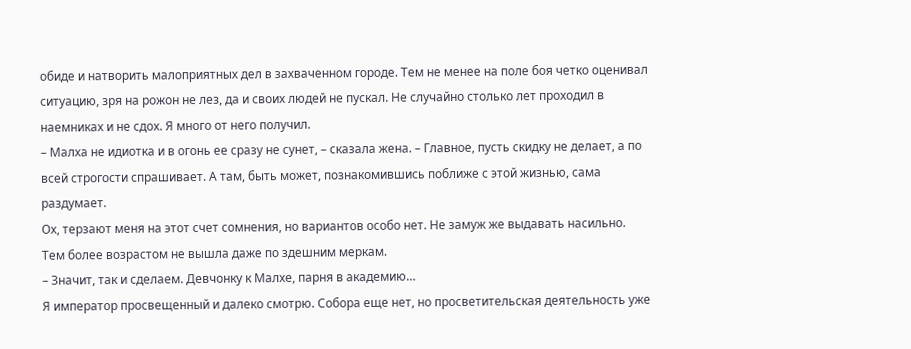обиде и натворить малоприятных дел в захваченном городе. Тем не менее на поле боя четко оценивал ситуацию, зря на рожон не лез, да и своих людей не пускал. Не случайно столько лет проходил в наемниках и не сдох. Я много от него получил.
– Малха не идиотка и в огонь ее сразу не сунет, – сказала жена. – Главное, пусть скидку не делает, а по всей строгости спрашивает. А там, быть может, познакомившись поближе с этой жизнью, сама раздумает.
Ох, терзают меня на этот счет сомнения, но вариантов особо нет. Не замуж же выдавать насильно. Тем более возрастом не вышла даже по здешним меркам.
– Значит, так и сделаем. Девчонку к Малхе, парня в академию…
Я император просвещенный и далеко смотрю. Собора еще нет, но просветительская деятельность уже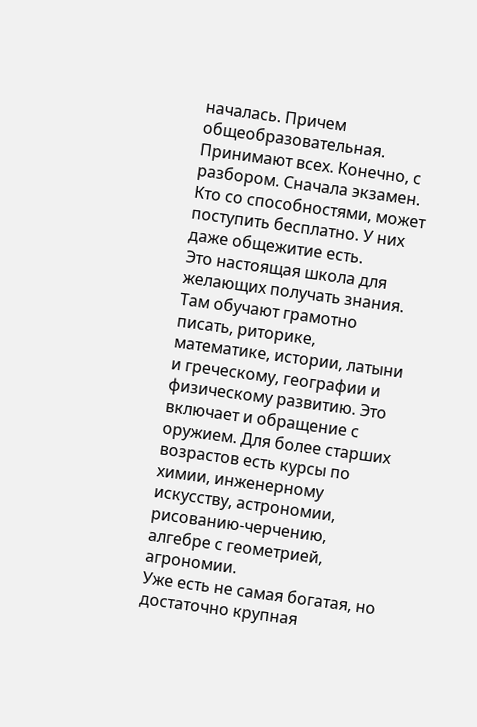началась. Причем общеобразовательная. Принимают всех. Конечно, с разбором. Сначала экзамен. Кто со способностями, может поступить бесплатно. У них даже общежитие есть.
Это настоящая школа для желающих получать знания. Там обучают грамотно писать, риторике, математике, истории, латыни и греческому, географии и физическому развитию. Это включает и обращение с оружием. Для более старших возрастов есть курсы по химии, инженерному искусству, астрономии, рисованию-черчению, алгебре с геометрией, агрономии.
Уже есть не самая богатая, но достаточно крупная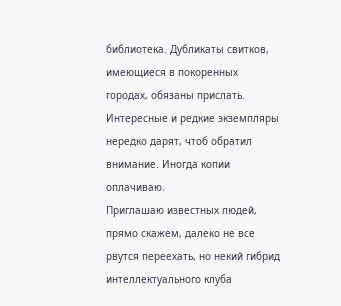библиотека. Дубликаты свитков, имеющиеся в покоренных городах, обязаны прислать. Интересные и редкие экземпляры нередко дарят, чтоб обратил внимание. Иногда копии оплачиваю.
Приглашаю известных людей, прямо скажем, далеко не все рвутся переехать, но некий гибрид интеллектуального клуба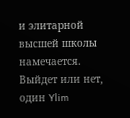и элитарной высшей школы намечается. Выйдет или нет, один Ylim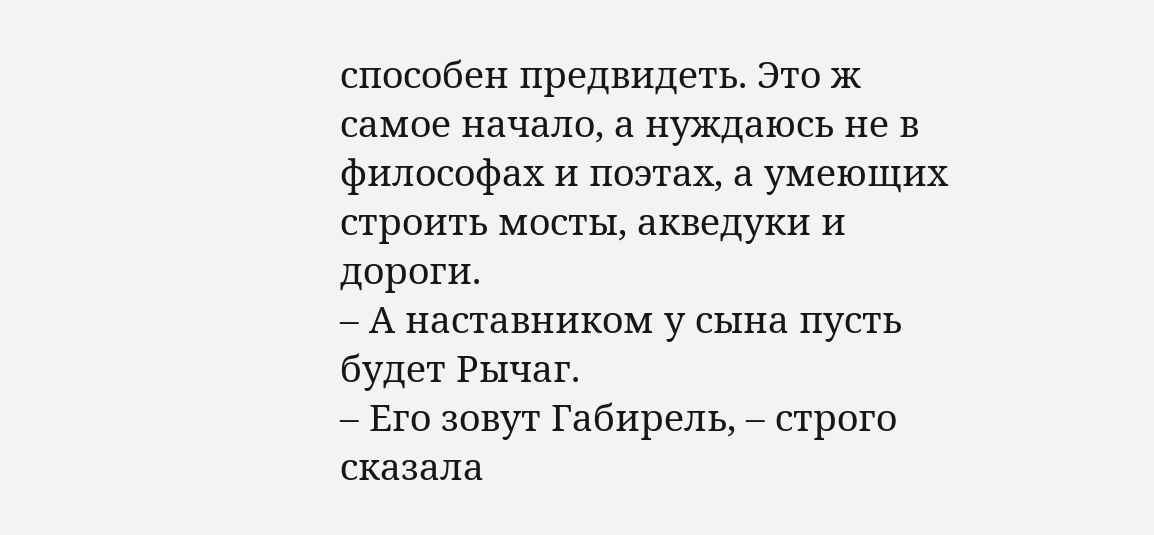способен предвидеть. Это ж самое начало, а нуждаюсь не в философах и поэтах, а умеющих строить мосты, акведуки и дороги.
– А наставником у сына пусть будет Рычаг.
– Его зовут Габирель, – строго сказала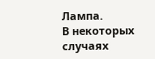Лампа.
В некоторых случаях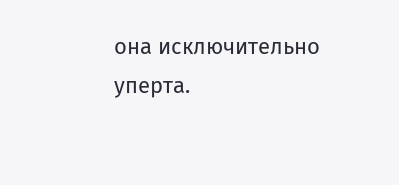она исключительно уперта.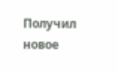Получил новое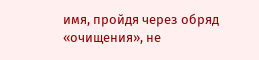имя, пройдя через обряд «очищения», не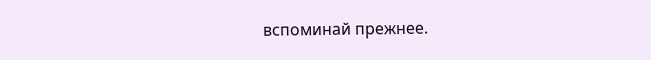вспоминай прежнее.